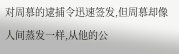对周慕的逮捕令迅速签发,但周慕却像人间蒸发一样,从他的公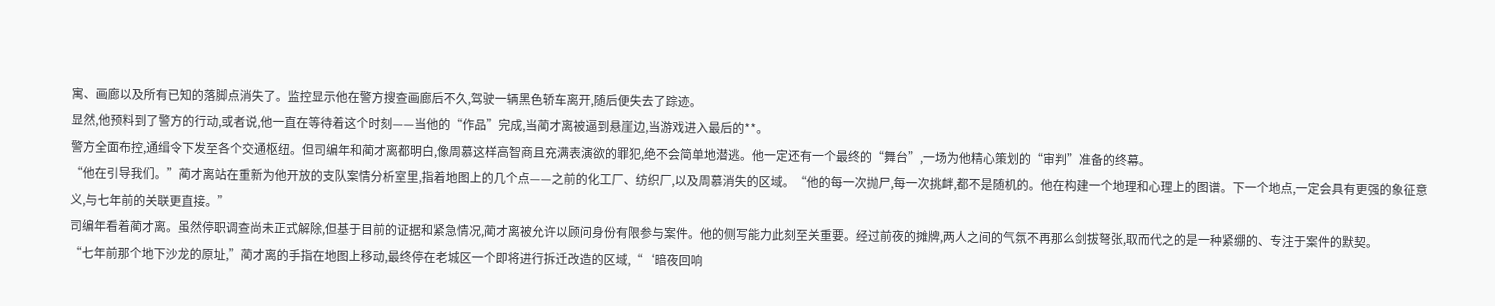寓、画廊以及所有已知的落脚点消失了。监控显示他在警方搜查画廊后不久,驾驶一辆黑色轿车离开,随后便失去了踪迹。
显然,他预料到了警方的行动,或者说,他一直在等待着这个时刻——当他的“作品”完成,当蔺才离被逼到悬崖边,当游戏进入最后的**。
警方全面布控,通缉令下发至各个交通枢纽。但司编年和蔺才离都明白,像周慕这样高智商且充满表演欲的罪犯,绝不会简单地潜逃。他一定还有一个最终的“舞台”,一场为他精心策划的“审判”准备的终幕。
“他在引导我们。”蔺才离站在重新为他开放的支队案情分析室里,指着地图上的几个点——之前的化工厂、纺织厂,以及周慕消失的区域。“他的每一次抛尸,每一次挑衅,都不是随机的。他在构建一个地理和心理上的图谱。下一个地点,一定会具有更强的象征意义,与七年前的关联更直接。”
司编年看着蔺才离。虽然停职调查尚未正式解除,但基于目前的证据和紧急情况,蔺才离被允许以顾问身份有限参与案件。他的侧写能力此刻至关重要。经过前夜的摊牌,两人之间的气氛不再那么剑拔弩张,取而代之的是一种紧绷的、专注于案件的默契。
“七年前那个地下沙龙的原址,”蔺才离的手指在地图上移动,最终停在老城区一个即将进行拆迁改造的区域,“‘暗夜回响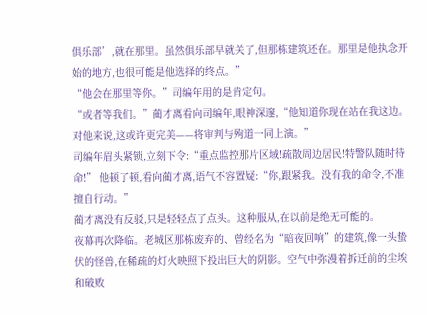俱乐部’,就在那里。虽然俱乐部早就关了,但那栋建筑还在。那里是他执念开始的地方,也很可能是他选择的终点。”
“他会在那里等你。”司编年用的是肯定句。
“或者等我们。”蔺才离看向司编年,眼神深邃,“他知道你现在站在我这边。对他来说,这或许更完美——将审判与殉道一同上演。”
司编年眉头紧锁,立刻下令:“重点监控那片区域!疏散周边居民!特警队随时待命!” 他顿了顿,看向蔺才离,语气不容置疑:“你,跟紧我。没有我的命令,不准擅自行动。”
蔺才离没有反驳,只是轻轻点了点头。这种服从,在以前是绝无可能的。
夜幕再次降临。老城区那栋废弃的、曾经名为“暗夜回响”的建筑,像一头蛰伏的怪兽,在稀疏的灯火映照下投出巨大的阴影。空气中弥漫着拆迁前的尘埃和破败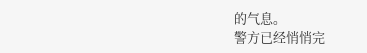的气息。
警方已经悄悄完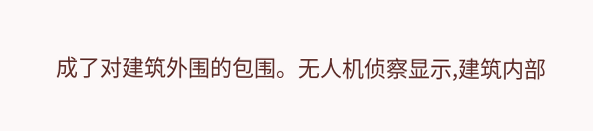成了对建筑外围的包围。无人机侦察显示,建筑内部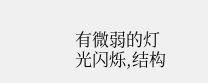有微弱的灯光闪烁,结构